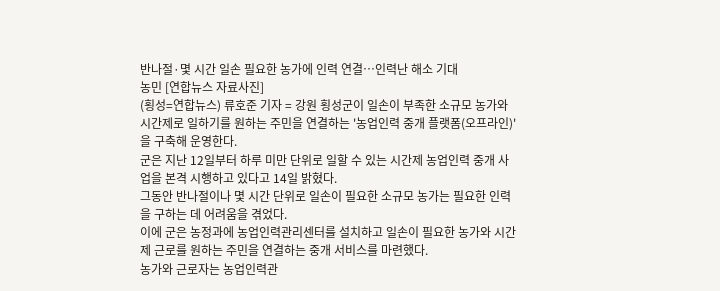반나절·몇 시간 일손 필요한 농가에 인력 연결…인력난 해소 기대
농민 [연합뉴스 자료사진]
(횡성=연합뉴스) 류호준 기자 = 강원 횡성군이 일손이 부족한 소규모 농가와 시간제로 일하기를 원하는 주민을 연결하는 '농업인력 중개 플랫폼(오프라인)'을 구축해 운영한다.
군은 지난 12일부터 하루 미만 단위로 일할 수 있는 시간제 농업인력 중개 사업을 본격 시행하고 있다고 14일 밝혔다.
그동안 반나절이나 몇 시간 단위로 일손이 필요한 소규모 농가는 필요한 인력을 구하는 데 어려움을 겪었다.
이에 군은 농정과에 농업인력관리센터를 설치하고 일손이 필요한 농가와 시간제 근로를 원하는 주민을 연결하는 중개 서비스를 마련했다.
농가와 근로자는 농업인력관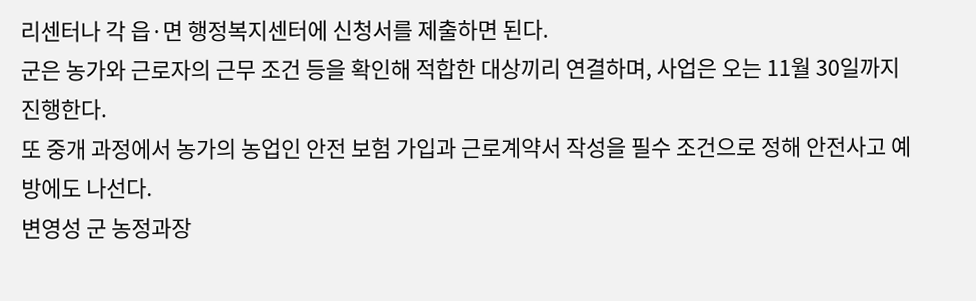리센터나 각 읍·면 행정복지센터에 신청서를 제출하면 된다.
군은 농가와 근로자의 근무 조건 등을 확인해 적합한 대상끼리 연결하며, 사업은 오는 11월 30일까지 진행한다.
또 중개 과정에서 농가의 농업인 안전 보험 가입과 근로계약서 작성을 필수 조건으로 정해 안전사고 예방에도 나선다.
변영성 군 농정과장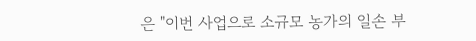은 "이번 사업으로 소규모 농가의 일손 부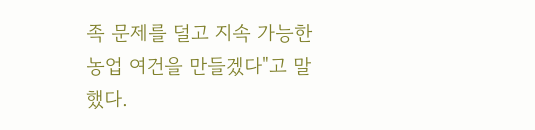족 문제를 덜고 지속 가능한 농업 여건을 만들겠다"고 말했다.